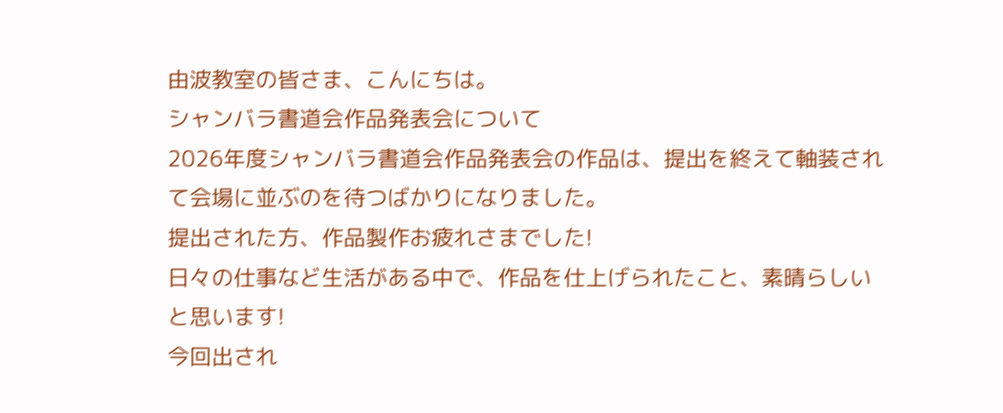由波教室の皆さま、こんにちは。
シャンバラ書道会作品発表会について
2026年度シャンバラ書道会作品発表会の作品は、提出を終えて軸装されて会場に並ぶのを待つばかりになりました。
提出された方、作品製作お疲れさまでした!
日々の仕事など生活がある中で、作品を仕上げられたこと、素晴らしいと思います!
今回出され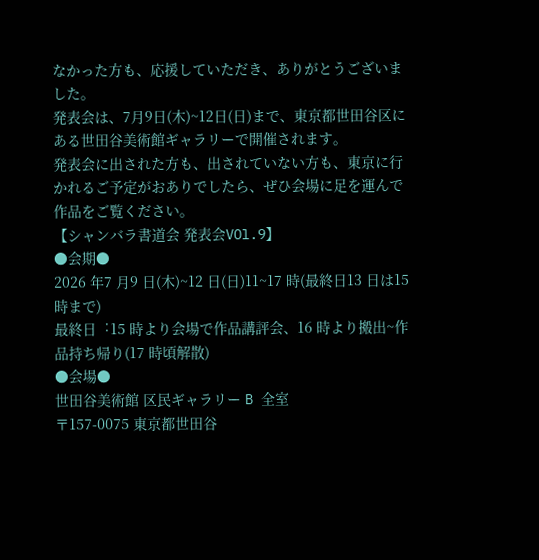なかった方も、応援していただき、ありがとうございました。
発表会は、7月9日(木)~12日(日)まで、東京都世田谷区にある世田谷美術館ギャラリーで開催されます。
発表会に出された方も、出されていない方も、東京に行かれるご予定がおありでしたら、ぜひ会場に足を運んで作品をご覧ください。
【シャンバラ書道会 発表会VOl.9】
●会期●
2026 年7 月9 日(木)~12 日(日)11~17 時(最終日13 日は15 時まで)
最終日︓15 時より会場で作品講評会、16 時より搬出~作品持ち帰り(17 時頃解散)
●会場●
世田谷美術館 区民ギャラリー B 全室
〒157-0075 東京都世田谷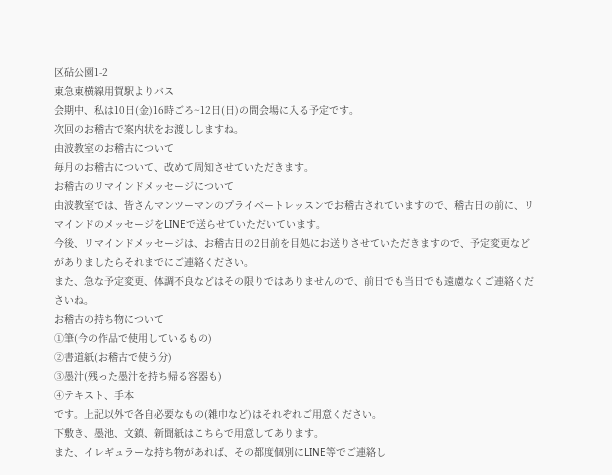区砧公園1-2
東急東横線用賀駅よりバス
会期中、私は10日(金)16時ごろ~12日(日)の間会場に入る予定です。
次回のお稽古で案内状をお渡ししますね。
由波教室のお稽古について
毎月のお稽古について、改めて周知させていただきます。
お稽古のリマインドメッセージについて
由波教室では、皆さんマンツーマンのプライベートレッスンでお稽古されていますので、稽古日の前に、リマインドのメッセージをLINEで送らせていただいています。
今後、リマインドメッセージは、お稽古日の2日前を目処にお送りさせていただきますので、予定変更などがありましたらそれまでにご連絡ください。
また、急な予定変更、体調不良などはその限りではありませんので、前日でも当日でも遠慮なくご連絡くださいね。
お稽古の持ち物について
①筆(今の作品で使用しているもの)
②書道紙(お稽古で使う分)
③墨汁(残った墨汁を持ち帰る容器も)
④テキスト、手本
です。上記以外で各自必要なもの(雑巾など)はそれぞれご用意ください。
下敷き、墨池、文鎮、新聞紙はこちらで用意してあります。
また、イレギュラーな持ち物があれば、その都度個別にLINE等でご連絡し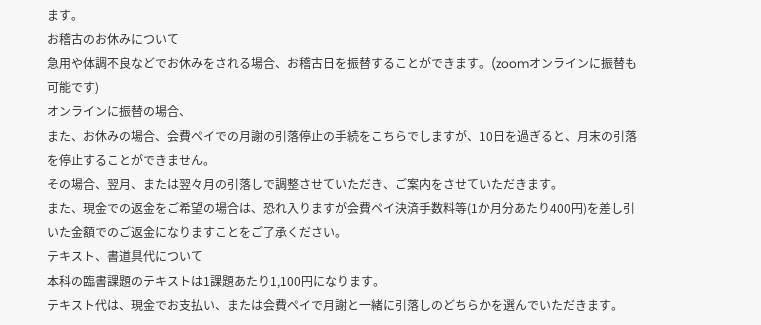ます。
お稽古のお休みについて
急用や体調不良などでお休みをされる場合、お稽古日を振替することができます。(zoomオンラインに振替も可能です)
オンラインに振替の場合、
また、お休みの場合、会費ペイでの月謝の引落停止の手続をこちらでしますが、10日を過ぎると、月末の引落を停止することができません。
その場合、翌月、または翌々月の引落しで調整させていただき、ご案内をさせていただきます。
また、現金での返金をご希望の場合は、恐れ入りますが会費ペイ決済手数料等(1か月分あたり400円)を差し引いた金額でのご返金になりますことをご了承ください。
テキスト、書道具代について
本科の臨書課題のテキストは1課題あたり1,100円になります。
テキスト代は、現金でお支払い、または会費ペイで月謝と一緒に引落しのどちらかを選んでいただきます。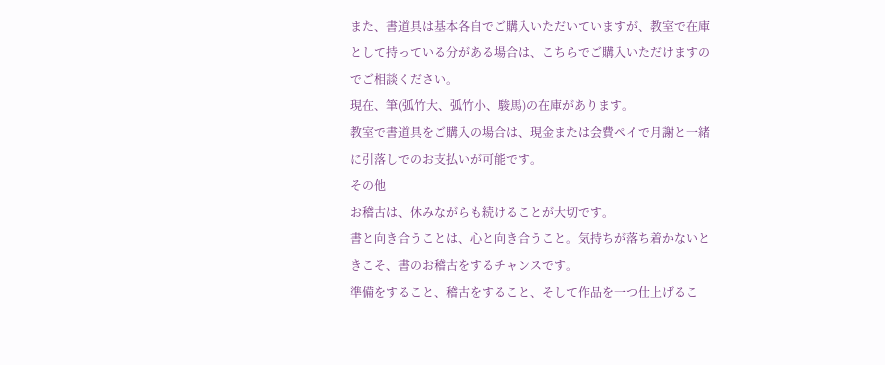また、書道具は基本各自でご購入いただいていますが、教室で在庫として持っている分がある場合は、こちらでご購入いただけますのでご相談ください。
現在、筆(弧竹大、弧竹小、駿馬)の在庫があります。
教室で書道具をご購入の場合は、現金または会費ペイで月謝と一緒に引落しでのお支払いが可能です。
その他
お稽古は、休みながらも続けることが大切です。
書と向き合うことは、心と向き合うこと。気持ちが落ち着かないときこそ、書のお稽古をするチャンスです。
準備をすること、稽古をすること、そして作品を一つ仕上げるこ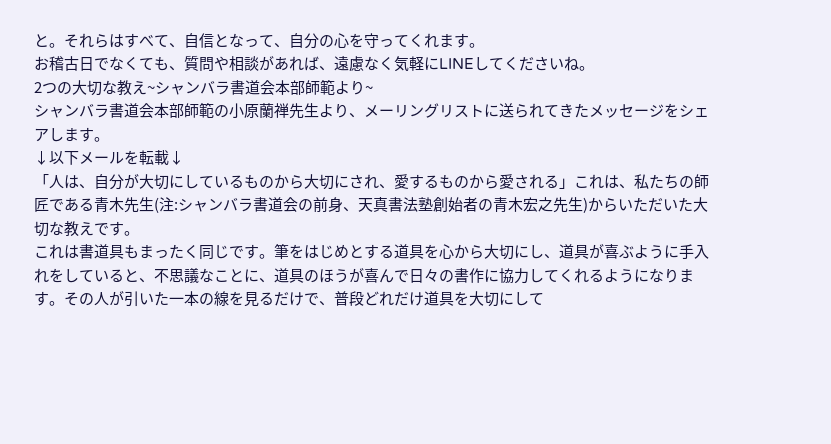と。それらはすべて、自信となって、自分の心を守ってくれます。
お稽古日でなくても、質問や相談があれば、遠慮なく気軽にLINEしてくださいね。
2つの大切な教え~シャンバラ書道会本部師範より~
シャンバラ書道会本部師範の小原蘭禅先生より、メーリングリストに送られてきたメッセージをシェアします。
↓以下メールを転載↓
「人は、自分が大切にしているものから大切にされ、愛するものから愛される」これは、私たちの師匠である青木先生(注:シャンバラ書道会の前身、天真書法塾創始者の青木宏之先生)からいただいた大切な教えです。
これは書道具もまったく同じです。筆をはじめとする道具を心から大切にし、道具が喜ぶように手入れをしていると、不思議なことに、道具のほうが喜んで日々の書作に協力してくれるようになります。その人が引いた一本の線を見るだけで、普段どれだけ道具を大切にして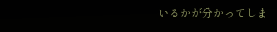いるかが分かってしま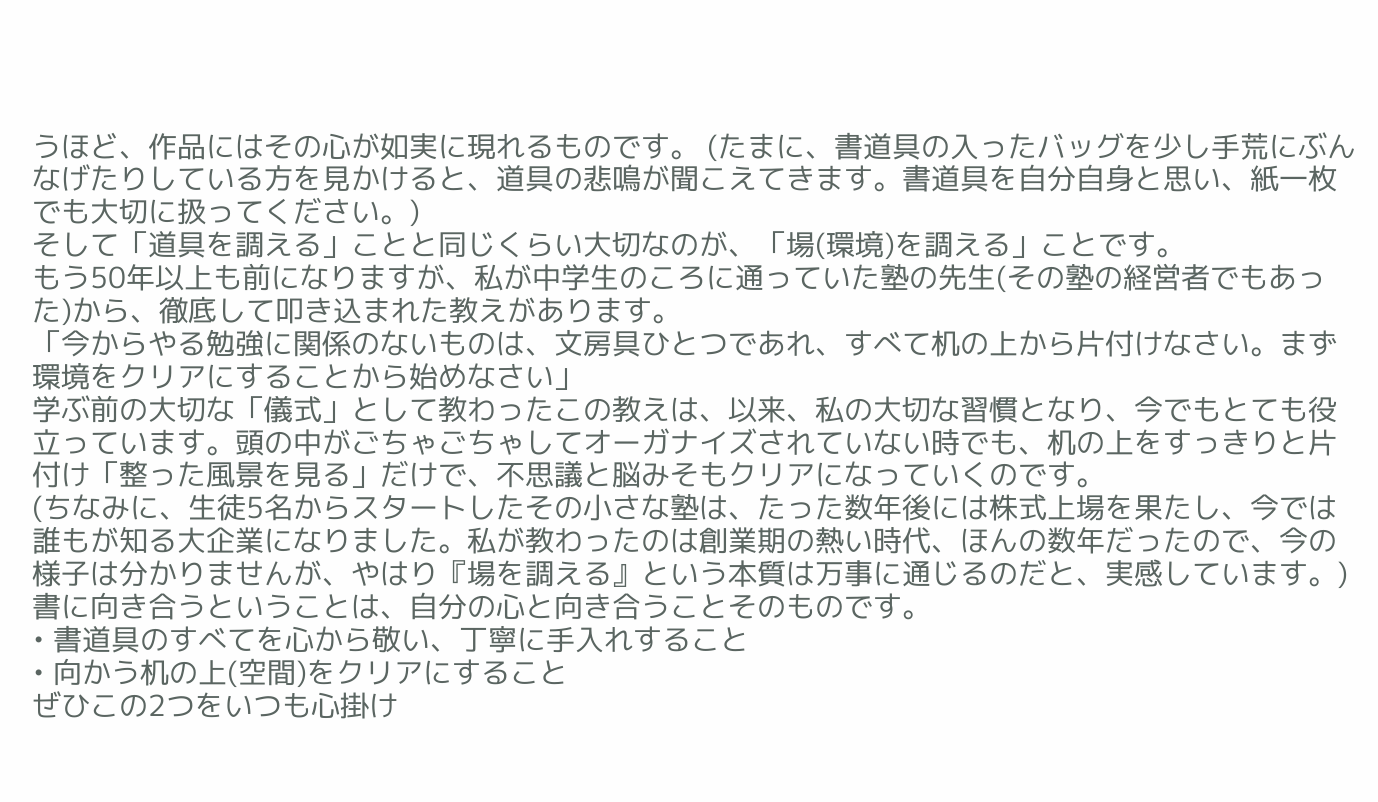うほど、作品にはその心が如実に現れるものです。 (たまに、書道具の入ったバッグを少し手荒にぶんなげたりしている方を見かけると、道具の悲鳴が聞こえてきます。書道具を自分自身と思い、紙一枚でも大切に扱ってください。)
そして「道具を調える」ことと同じくらい大切なのが、「場(環境)を調える」ことです。
もう50年以上も前になりますが、私が中学生のころに通っていた塾の先生(その塾の経営者でもあった)から、徹底して叩き込まれた教えがあります。
「今からやる勉強に関係のないものは、文房具ひとつであれ、すべて机の上から片付けなさい。まず環境をクリアにすることから始めなさい」
学ぶ前の大切な「儀式」として教わったこの教えは、以来、私の大切な習慣となり、今でもとても役立っています。頭の中がごちゃごちゃしてオーガナイズされていない時でも、机の上をすっきりと片付け「整った風景を見る」だけで、不思議と脳みそもクリアになっていくのです。
(ちなみに、生徒5名からスタートしたその小さな塾は、たった数年後には株式上場を果たし、今では誰もが知る大企業になりました。私が教わったのは創業期の熱い時代、ほんの数年だったので、今の様子は分かりませんが、やはり『場を調える』という本質は万事に通じるのだと、実感しています。)
書に向き合うということは、自分の心と向き合うことそのものです。
• 書道具のすべてを心から敬い、丁寧に手入れすること
• 向かう机の上(空間)をクリアにすること
ぜひこの2つをいつも心掛け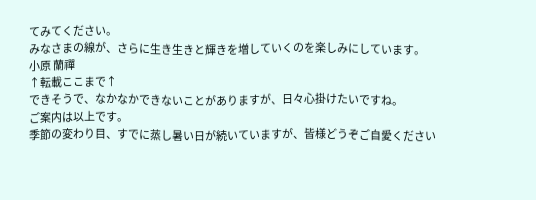てみてください。
みなさまの線が、さらに生き生きと輝きを増していくのを楽しみにしています。
小原 蘭禪
↑転載ここまで↑
できそうで、なかなかできないことがありますが、日々心掛けたいですね。
ご案内は以上です。
季節の変わり目、すでに蒸し暑い日が続いていますが、皆様どうぞご自愛ください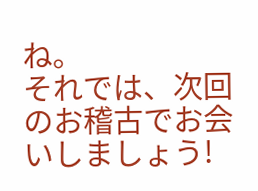ね。
それでは、次回のお稽古でお会いしましょう!